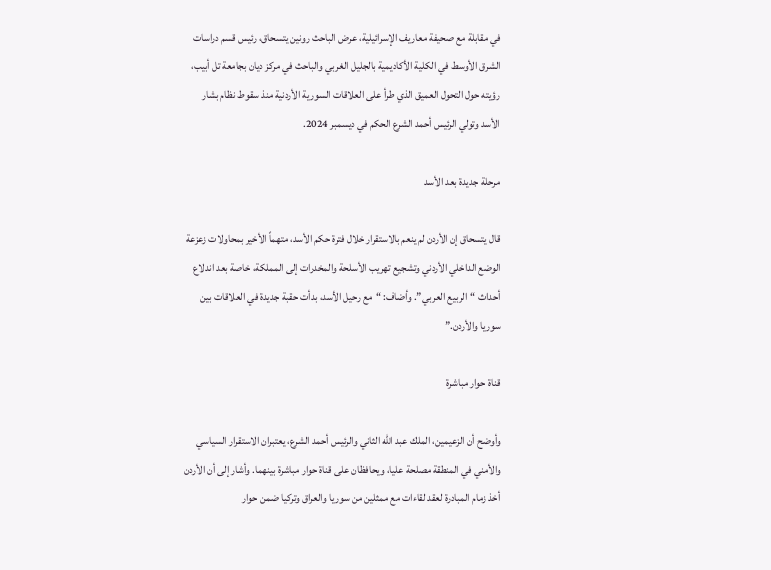في مقابلة مع صحيفة معاريف الإسرائيلية، عرض الباحث رونين يتسحاق، رئيس قسم دراسات الشرق الأوسط في الكلية الأكاديمية بالجليل الغربي والباحث في مركز ديان بجامعة تل أبيب، رؤيته حول التحول العميق الذي طرأ على العلاقات السورية الأردنية منذ سقوط نظام بشار الأسد وتولي الرئيس أحمد الشرع الحكم في ديسمبر 2024.

مرحلة جديدة بعد الأسد

قال يتسحاق إن الأردن لم ينعم بالاستقرار خلال فترة حكم الأسد، متهماً الأخير بمحاولات زعزعة الوضع الداخلي الأردني وتشجيع تهريب الأسلحة والمخدرات إلى المملكة، خاصة بعد اندلاع أحداث “الربيع العربي”. وأضاف: “مع رحيل الأسد، بدأت حقبة جديدة في العلاقات بين سوريا والأردن.”

قناة حوار مباشرة

وأوضح أن الزعيمين، الملك عبد الله الثاني والرئيس أحمد الشرع، يعتبران الاستقرار السياسي والأمني في المنطقة مصلحة عليا، ويحافظان على قناة حوار مباشرة بينهما. وأشار إلى أن الأردن أخذ زمام المبادرة لعقد لقاءات مع ممثلين من سوريا والعراق وتركيا ضمن حوار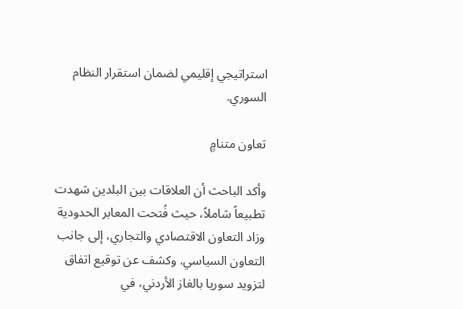استراتيجي إقليمي لضمان استقرار النظام السوري.

تعاون متنامٍ

وأكد الباحث أن العلاقات بين البلدين شهدت تطبيعاً شاملاً، حيث فُتحت المعابر الحدودية وزاد التعاون الاقتصادي والتجاري، إلى جانب التعاون السياسي. وكشف عن توقيع اتفاق لتزويد سوريا بالغاز الأردني، في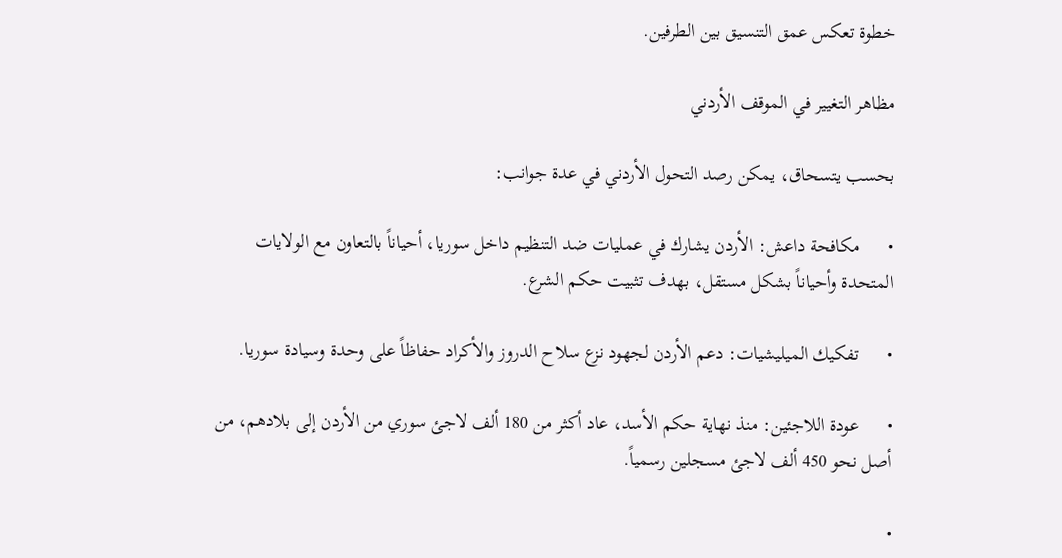خطوة تعكس عمق التنسيق بين الطرفين.

مظاهر التغيير في الموقف الأردني

بحسب يتسحاق، يمكن رصد التحول الأردني في عدة جوانب:

•      مكافحة داعش: الأردن يشارك في عمليات ضد التنظيم داخل سوريا، أحياناً بالتعاون مع الولايات المتحدة وأحياناً بشكل مستقل، بهدف تثبيت حكم الشرع.

•      تفكيك الميليشيات: دعم الأردن لجهود نزع سلاح الدروز والأكراد حفاظاً على وحدة وسيادة سوريا.

•      عودة اللاجئين: منذ نهاية حكم الأسد، عاد أكثر من 180 ألف لاجئ سوري من الأردن إلى بلادهم، من أصل نحو 450 ألف لاجئ مسجلين رسمياً.

•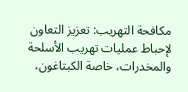مكافحة التهريب: تعزيز التعاون لإحباط عمليات تهريب الأسلحة والمخدرات، خاصة الكبتاغون،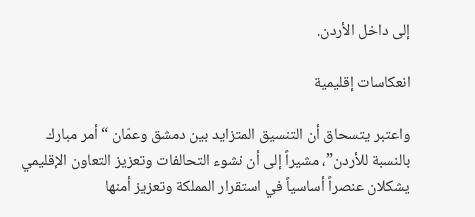إلى داخل الأردن.

انعكاسات إقليمية

واعتبر يتسحاق أن التنسيق المتزايد بين دمشق وعمّان “أمر مبارك بالنسبة للأردن”، مشيراً إلى أن نشوء التحالفات وتعزيز التعاون الإقليمي يشكلان عنصراً أساسياً في استقرار المملكة وتعزيز أمنها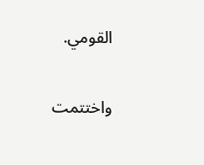القومي.

واختتمت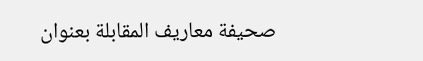صحيفة معاريف المقابلة بعنوان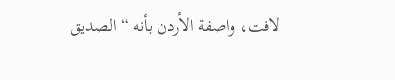لافت، واصفة الأردن بأنه “الصديق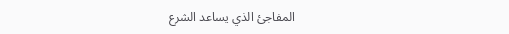المفاجئ الذي يساعد الشرع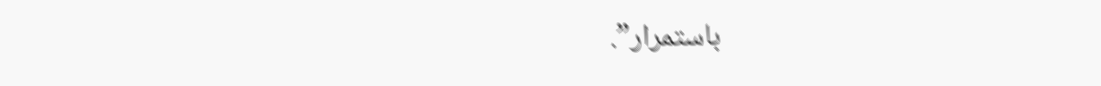باستمرار”.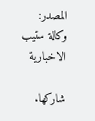المصدر: وكالة ستيب الاخبارية

شاركها.